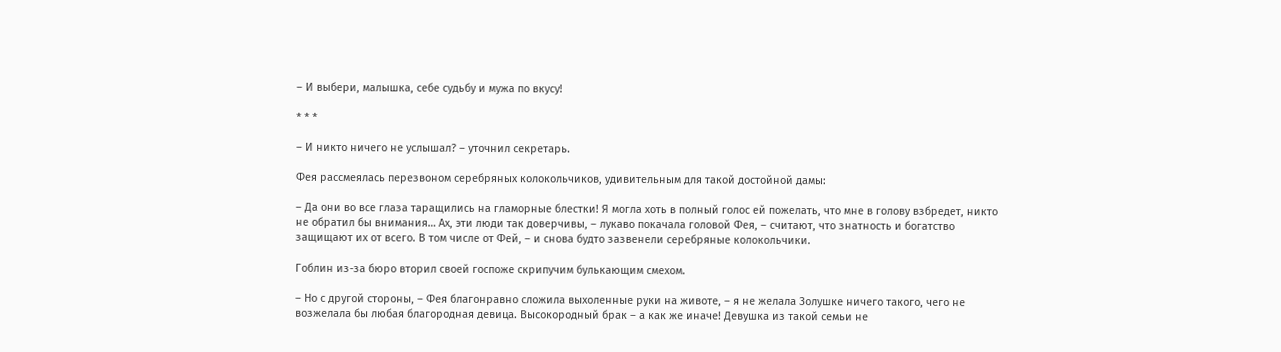– И выбери, малышка, себе судьбу и мужа по вкусу!

* * *

– И никто ничего не услышал? – уточнил секретарь.

Фея рассмеялась перезвоном серебряных колокольчиков, удивительным для такой достойной дамы:

– Да они во все глаза таращились на гламорные блестки! Я могла хоть в полный голос ей пожелать, что мне в голову взбредет, никто не обратил бы внимания… Ах, эти люди так доверчивы, – лукаво покачала головой Фея, – считают, что знатность и богатство защищают их от всего. В том числе от Фей, – и снова будто зазвенели серебряные колокольчики.

Гоблин из-за бюро вторил своей госпоже скрипучим булькающим смехом.

– Но с другой стороны, – Фея благонравно сложила выхоленные руки на животе, – я не желала Золушке ничего такого, чего не возжелала бы любая благородная девица. Высокородный брак – а как же иначе! Девушка из такой семьи не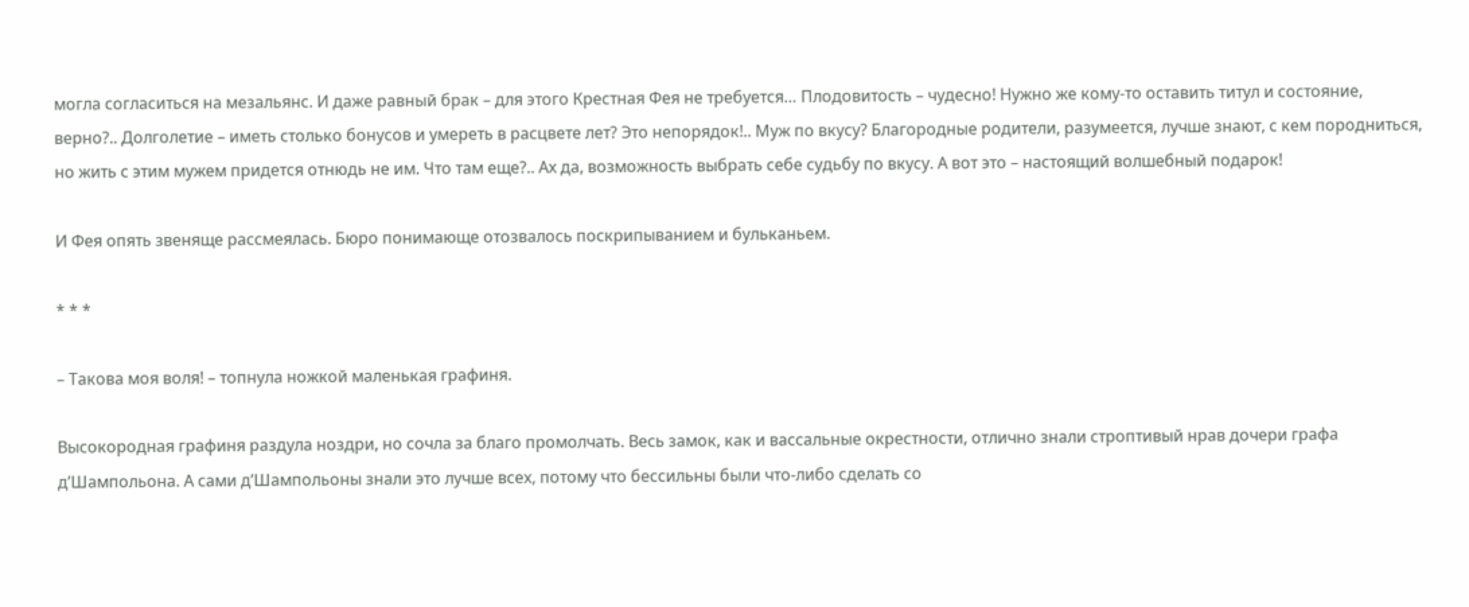могла согласиться на мезальянс. И даже равный брак – для этого Крестная Фея не требуется… Плодовитость – чудесно! Нужно же кому-то оставить титул и состояние, верно?.. Долголетие – иметь столько бонусов и умереть в расцвете лет? Это непорядок!.. Муж по вкусу? Благородные родители, разумеется, лучше знают, с кем породниться, но жить с этим мужем придется отнюдь не им. Что там еще?.. Ах да, возможность выбрать себе судьбу по вкусу. А вот это – настоящий волшебный подарок!

И Фея опять звеняще рассмеялась. Бюро понимающе отозвалось поскрипыванием и бульканьем.

* * *

– Такова моя воля! – топнула ножкой маленькая графиня.

Высокородная графиня раздула ноздри, но сочла за благо промолчать. Весь замок, как и вассальные окрестности, отлично знали строптивый нрав дочери графа д’Шампольона. А сами д’Шампольоны знали это лучше всех, потому что бессильны были что-либо сделать со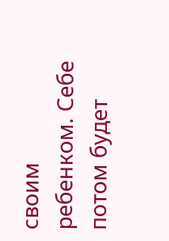своим ребенком. Себе потом будет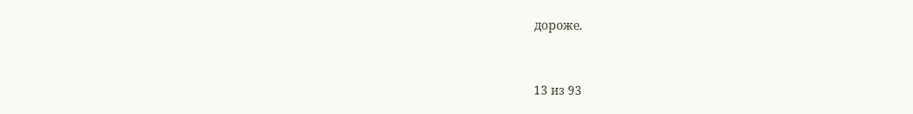дороже.



13 из 93